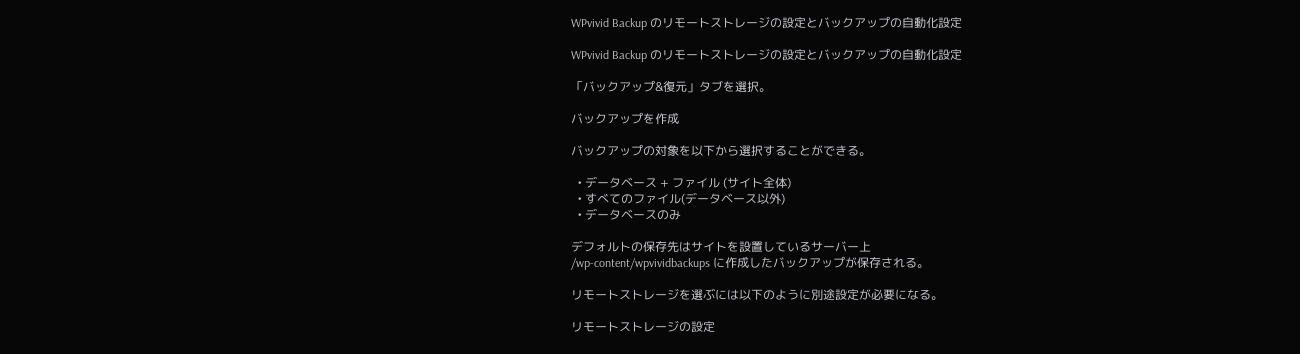WPvivid Backup のリモートストレージの設定とバックアップの自動化設定

WPvivid Backup のリモートストレージの設定とバックアップの自動化設定

「バックアップ&復元」タブを選択。

バックアップを作成

バックアップの対象を以下から選択することができる。

  • データベース + ファイル (サイト全体)
  • すべてのファイル(データベース以外)
  • データベースのみ

デフォルトの保存先はサイトを設置しているサーバー上
/wp-content/wpvividbackups に作成したバックアップが保存される。

リモートストレージを選ぶには以下のように別途設定が必要になる。

リモートストレージの設定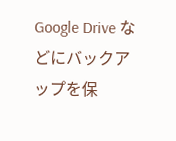Google Drive などにバックアップを保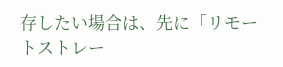存したい場合は、先に「リモートストレー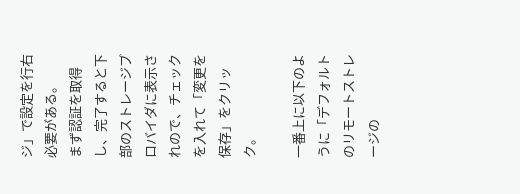ジ」で設定を行右必要がある。
まず認証を取得し、完了すると下部のストレージプロバイダに表示されので、チェックを入れて「変更を保存」をクリック。

一番上に以下のように「デフォルトのリモートストレージの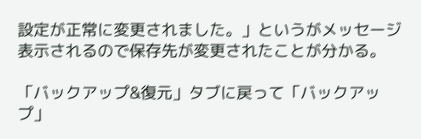設定が正常に変更されました。」というがメッセージ表示されるので保存先が変更されたことが分かる。

「バックアップ&復元」タブに戻って「バックアップ」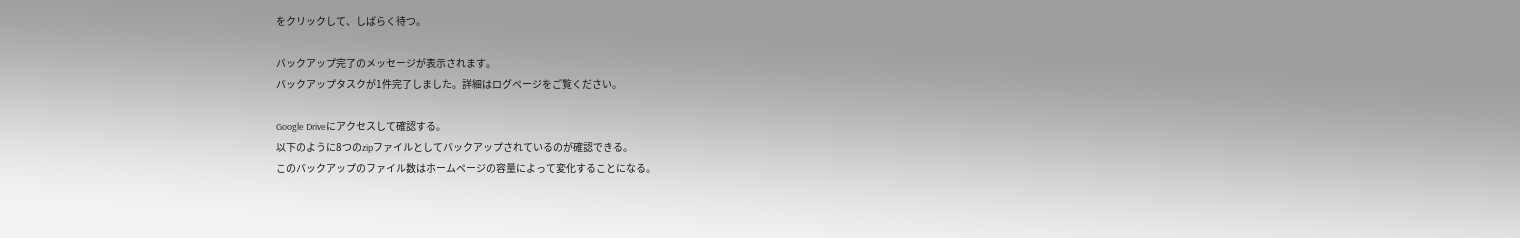をクリックして、しばらく待つ。

バックアップ完了のメッセージが表示されます。
バックアップタスクが1件完了しました。詳細はログページをご覧ください。

Google Driveにアクセスして確認する。
以下のように8つのzipファイルとしてバックアップされているのが確認できる。
このバックアップのファイル数はホームページの容量によって変化することになる。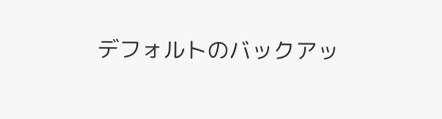デフォルトのバックアッ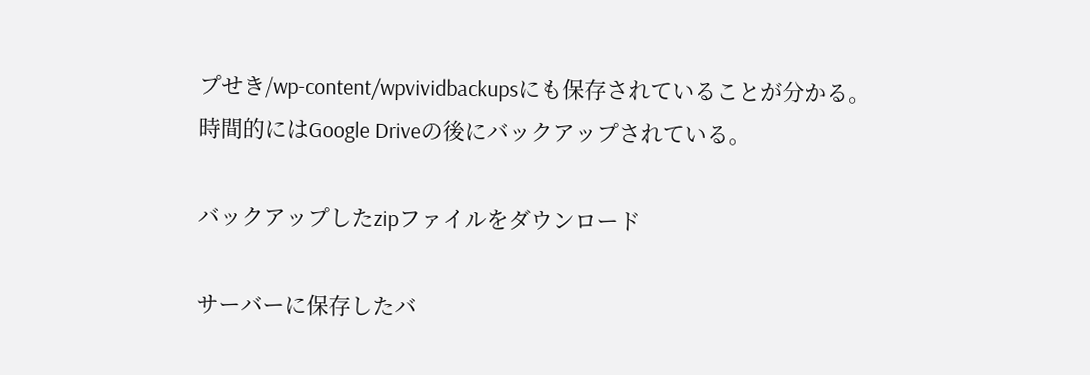プせき/wp-content/wpvividbackupsにも保存されていることが分かる。
時間的にはGoogle Driveの後にバックアップされている。

バックアップしたzipファイルをダウンロード

サーバーに保存したバ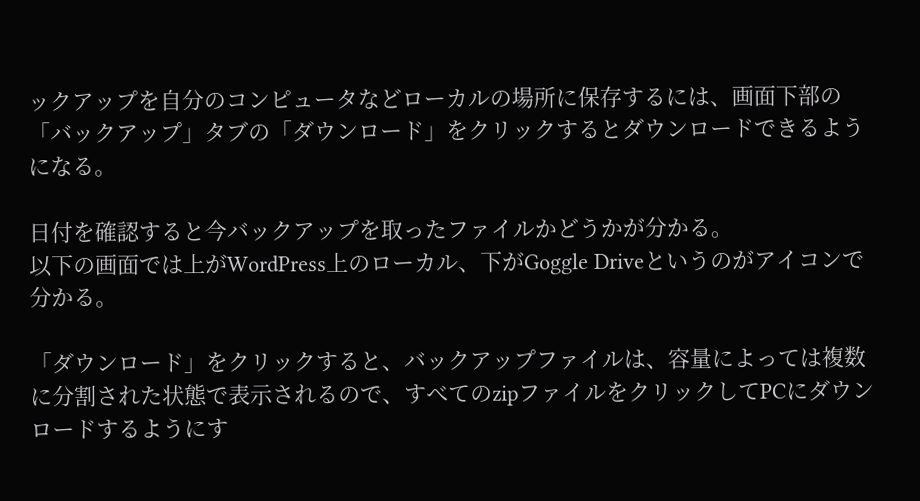ックアップを自分のコンピュータなどローカルの場所に保存するには、画面下部の「バックアップ」タブの「ダウンロード」をクリックするとダウンロードできるようになる。

日付を確認すると今バックアップを取ったファイルかどうかが分かる。
以下の画面では上がWordPress上のローカル、下がGoggle Driveというのがアイコンで分かる。

「ダウンロード」をクリックすると、バックアップファイルは、容量によっては複数に分割された状態で表示されるので、すべてのzipファイルをクリックしてPCにダウンロードするようにす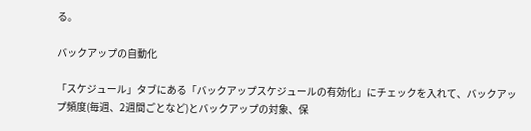る。

バックアップの自動化

「スケジュール」タブにある「バックアップスケジュールの有効化」にチェックを入れて、バックアップ頻度(毎週、2週間ごとなど)とバックアップの対象、保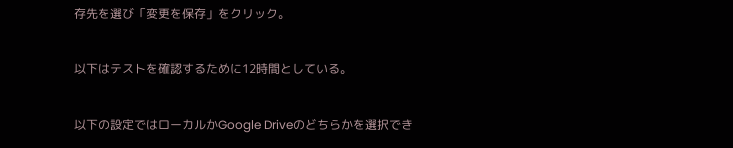存先を選び「変更を保存」をクリック。

以下はテストを確認するために12時間としている。

以下の設定ではローカルかGoogle Driveのどちらかを選択でき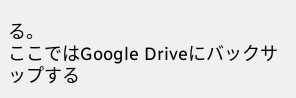る。
ここではGoogle Driveにバックサップする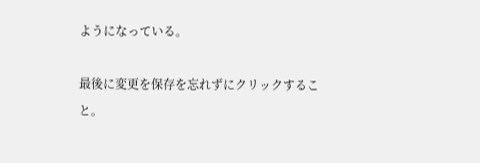ようになっている。

最後に変更を保存を忘れずにクリックすること。